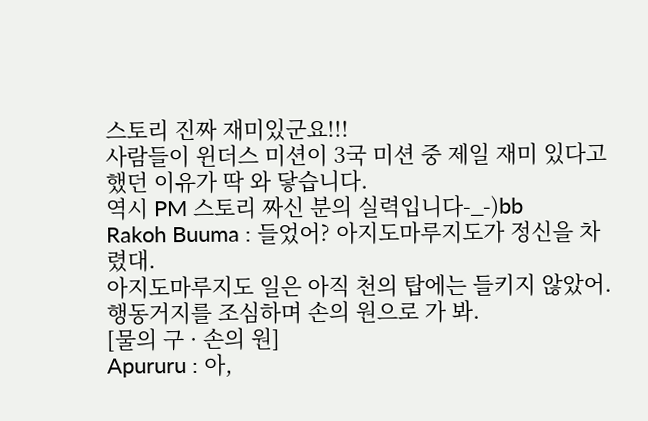스토리 진짜 재미있군요!!!
사람들이 윈더스 미션이 3국 미션 중 제일 재미 있다고 했던 이유가 딱 와 닿습니다.
역시 PM 스토리 짜신 분의 실력입니다-_-)bb
Rakoh Buuma : 들었어? 아지도마루지도가 정신을 차렸대.
아지도마루지도 일은 아직 천의 탑에는 들키지 않았어. 행동거지를 조심하며 손의 원으로 가 봐.
[물의 구 · 손의 원]
Apururu : 아,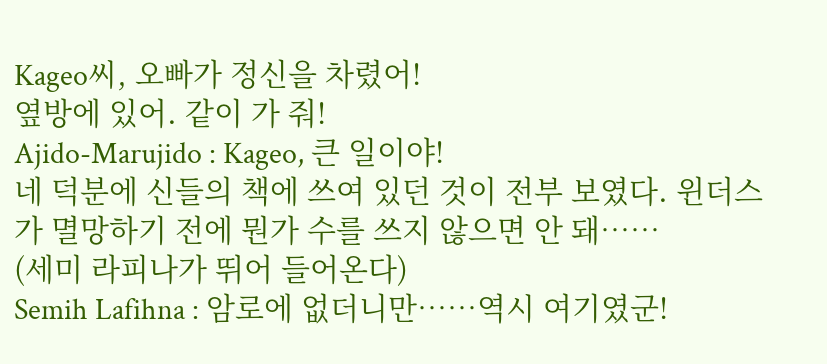Kageo씨, 오빠가 정신을 차렸어!
옆방에 있어. 같이 가 줘!
Ajido-Marujido : Kageo, 큰 일이야!
네 덕분에 신들의 책에 쓰여 있던 것이 전부 보였다. 윈더스가 멸망하기 전에 뭔가 수를 쓰지 않으면 안 돼……
(세미 라피나가 뛰어 들어온다)
Semih Lafihna : 암로에 없더니만……역시 여기였군!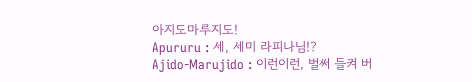아지도마루지도!
Apururu : 세, 세미 라피나님!?
Ajido-Marujido : 이런이런, 벌써 들켜 버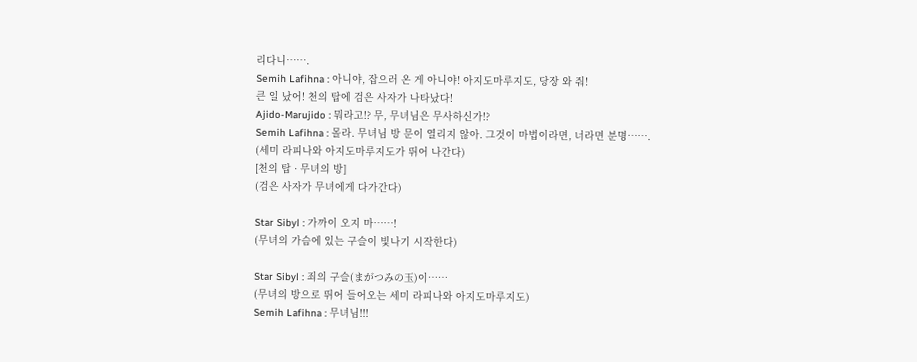리다니…….
Semih Lafihna : 아니야, 잡으러 온 게 아니야! 아지도마루지도, 당장 와 줘!
큰 일 났어! 천의 탑에 검은 사자가 나타났다!
Ajido-Marujido : 뭐라고!? 무, 무녀님은 무사하신가!?
Semih Lafihna : 몰라. 무녀님 방 문이 열리지 않아. 그것이 마법이라면, 너라면 분명…….
(세미 라피나와 아지도마루지도가 뛰어 나간다)
[천의 탑 · 무녀의 방]
(검은 사자가 무녀에게 다가간다)

Star Sibyl : 가까이 오지 마……!
(무녀의 가슴에 있는 구슬이 빛나기 시작한다)

Star Sibyl : 죄의 구슬(まがつみの玉)이……
(무녀의 방으로 뛰어 들어오는 세미 라피나와 아지도마루지도)
Semih Lafihna : 무녀님!!!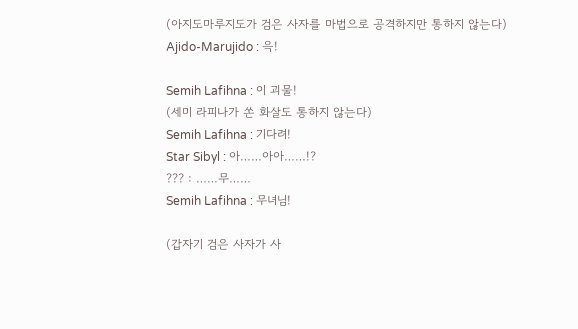(아지도마루지도가 검은 사자를 마법으로 공격하지만 통하지 않는다)
Ajido-Marujido : 윽!

Semih Lafihna : 이 괴물!
(세미 라피나가 쏜 화살도 통하지 않는다)
Semih Lafihna : 기다려!
Star Sibyl : 아……아아……!?
??? : ……무……
Semih Lafihna : 무녀님!

(갑자기 검은 사자가 사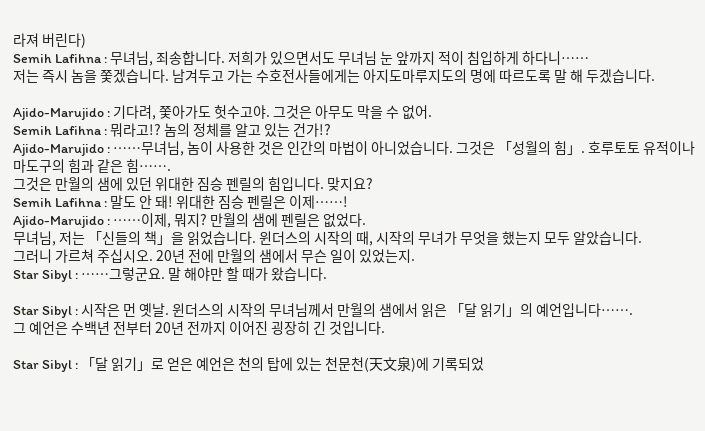라져 버린다)
Semih Lafihna : 무녀님, 죄송합니다. 저희가 있으면서도 무녀님 눈 앞까지 적이 침입하게 하다니……
저는 즉시 놈을 쫓겠습니다. 남겨두고 가는 수호전사들에게는 아지도마루지도의 명에 따르도록 말 해 두겠습니다.

Ajido-Marujido : 기다려, 쫓아가도 헛수고야. 그것은 아무도 막을 수 없어.
Semih Lafihna : 뭐라고!? 놈의 정체를 알고 있는 건가!?
Ajido-Marujido : ……무녀님, 놈이 사용한 것은 인간의 마법이 아니었습니다. 그것은 「성월의 힘」. 호루토토 유적이나 마도구의 힘과 같은 힘…….
그것은 만월의 샘에 있던 위대한 짐승 펜릴의 힘입니다. 맞지요?
Semih Lafihna : 말도 안 돼! 위대한 짐승 펜릴은 이제……!
Ajido-Marujido : ……이제, 뭐지? 만월의 샘에 펜릴은 없었다.
무녀님, 저는 「신들의 책」을 읽었습니다. 윈더스의 시작의 때, 시작의 무녀가 무엇을 했는지 모두 알았습니다.
그러니 가르쳐 주십시오. 20년 전에 만월의 샘에서 무슨 일이 있었는지.
Star Sibyl : ……그렇군요. 말 해야만 할 때가 왔습니다.

Star Sibyl : 시작은 먼 옛날. 윈더스의 시작의 무녀님께서 만월의 샘에서 읽은 「달 읽기」의 예언입니다…….
그 예언은 수백년 전부터 20년 전까지 이어진 굉장히 긴 것입니다.

Star Sibyl : 「달 읽기」로 얻은 예언은 천의 탑에 있는 천문천(天文泉)에 기록되었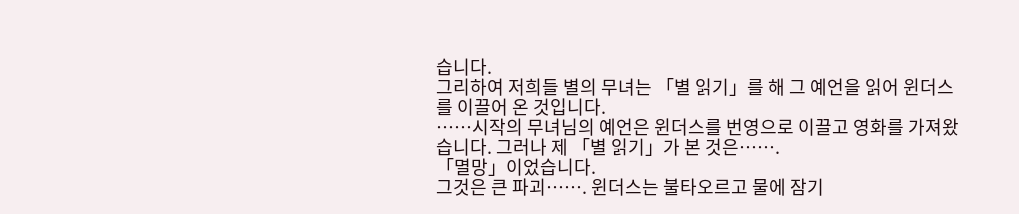습니다.
그리하여 저희들 별의 무녀는 「별 읽기」를 해 그 예언을 읽어 윈더스를 이끌어 온 것입니다.
……시작의 무녀님의 예언은 윈더스를 번영으로 이끌고 영화를 가져왔습니다. 그러나 제 「별 읽기」가 본 것은…….
「멸망」이었습니다.
그것은 큰 파괴……. 윈더스는 불타오르고 물에 잠기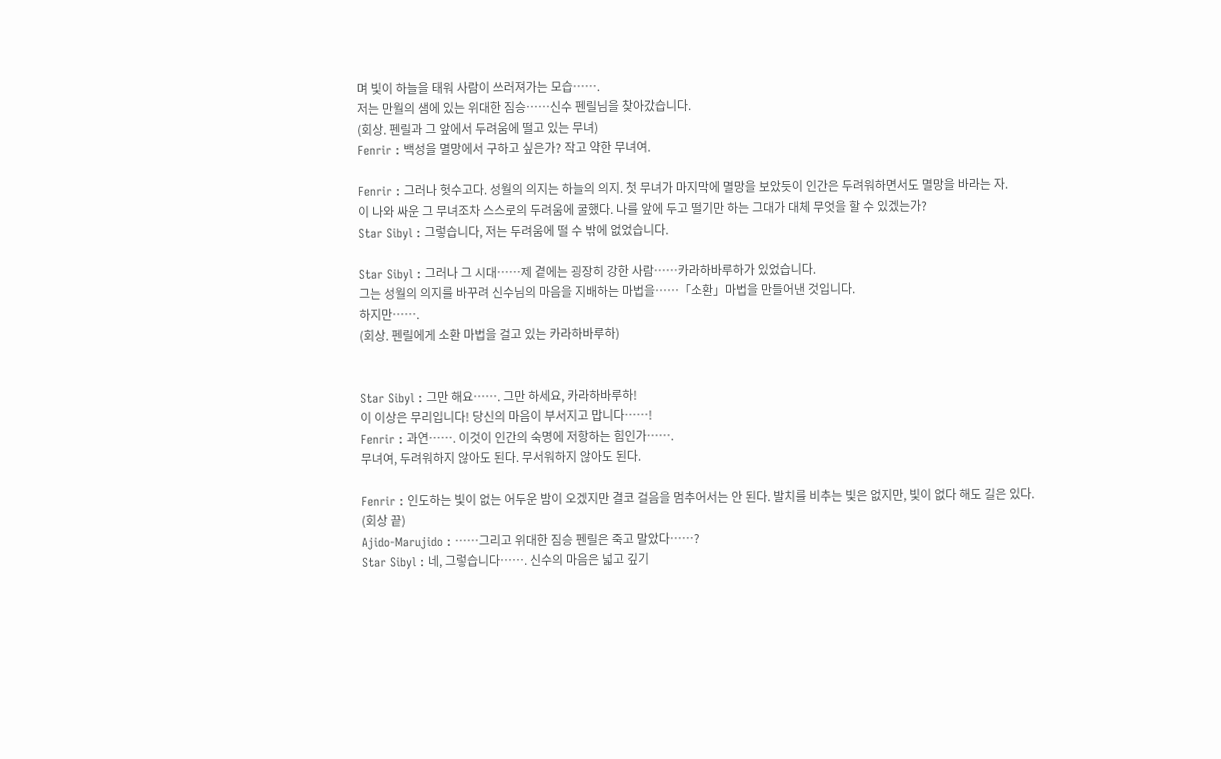며 빛이 하늘을 태워 사람이 쓰러져가는 모습…….
저는 만월의 샘에 있는 위대한 짐승……신수 펜릴님을 찾아갔습니다.
(회상. 펜릴과 그 앞에서 두려움에 떨고 있는 무녀)
Fenrir : 백성을 멸망에서 구하고 싶은가? 작고 약한 무녀여.

Fenrir : 그러나 헛수고다. 성월의 의지는 하늘의 의지. 첫 무녀가 마지막에 멸망을 보았듯이 인간은 두려워하면서도 멸망을 바라는 자.
이 나와 싸운 그 무녀조차 스스로의 두려움에 굴했다. 나를 앞에 두고 떨기만 하는 그대가 대체 무엇을 할 수 있겠는가?
Star Sibyl : 그렇습니다, 저는 두려움에 떨 수 밖에 없었습니다.

Star Sibyl : 그러나 그 시대……제 곁에는 굉장히 강한 사람……카라하바루하가 있었습니다.
그는 성월의 의지를 바꾸려 신수님의 마음을 지배하는 마법을……「소환」마법을 만들어낸 것입니다.
하지만…….
(회상. 펜릴에게 소환 마법을 걸고 있는 카라하바루하)


Star Sibyl : 그만 해요……. 그만 하세요, 카라하바루하!
이 이상은 무리입니다! 당신의 마음이 부서지고 맙니다……!
Fenrir : 과연……. 이것이 인간의 숙명에 저항하는 힘인가…….
무녀여, 두려워하지 않아도 된다. 무서워하지 않아도 된다.

Fenrir : 인도하는 빛이 없는 어두운 밤이 오겠지만 결코 걸음을 멈추어서는 안 된다. 발치를 비추는 빛은 없지만, 빛이 없다 해도 길은 있다.
(회상 끝)
Ajido-Marujido : ……그리고 위대한 짐승 펜릴은 죽고 말았다……?
Star Sibyl : 네, 그렇습니다……. 신수의 마음은 넓고 깊기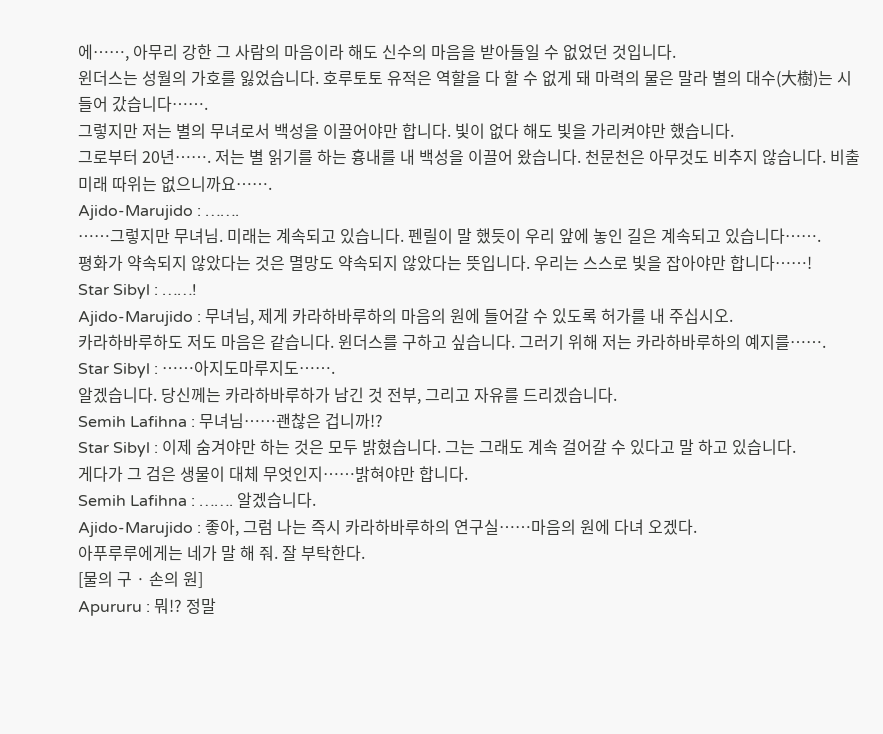에……, 아무리 강한 그 사람의 마음이라 해도 신수의 마음을 받아들일 수 없었던 것입니다.
윈더스는 성월의 가호를 잃었습니다. 호루토토 유적은 역할을 다 할 수 없게 돼 마력의 물은 말라 별의 대수(大樹)는 시들어 갔습니다…….
그렇지만 저는 별의 무녀로서 백성을 이끌어야만 합니다. 빛이 없다 해도 빛을 가리켜야만 했습니다.
그로부터 20년……. 저는 별 읽기를 하는 흉내를 내 백성을 이끌어 왔습니다. 천문천은 아무것도 비추지 않습니다. 비출 미래 따위는 없으니까요…….
Ajido-Marujido : …….
……그렇지만 무녀님. 미래는 계속되고 있습니다. 펜릴이 말 했듯이 우리 앞에 놓인 길은 계속되고 있습니다…….
평화가 약속되지 않았다는 것은 멸망도 약속되지 않았다는 뜻입니다. 우리는 스스로 빛을 잡아야만 합니다……!
Star Sibyl : ……!
Ajido-Marujido : 무녀님, 제게 카라하바루하의 마음의 원에 들어갈 수 있도록 허가를 내 주십시오.
카라하바루하도 저도 마음은 같습니다. 윈더스를 구하고 싶습니다. 그러기 위해 저는 카라하바루하의 예지를…….
Star Sibyl : ……아지도마루지도…….
알겠습니다. 당신께는 카라하바루하가 남긴 것 전부, 그리고 자유를 드리겠습니다.
Semih Lafihna : 무녀님……괜찮은 겁니까!?
Star Sibyl : 이제 숨겨야만 하는 것은 모두 밝혔습니다. 그는 그래도 계속 걸어갈 수 있다고 말 하고 있습니다.
게다가 그 검은 생물이 대체 무엇인지……밝혀야만 합니다.
Semih Lafihna : ……. 알겠습니다.
Ajido-Marujido : 좋아, 그럼 나는 즉시 카라하바루하의 연구실……마음의 원에 다녀 오겠다.
아푸루루에게는 네가 말 해 줘. 잘 부탁한다.
[물의 구 · 손의 원]
Apururu : 뭐!? 정말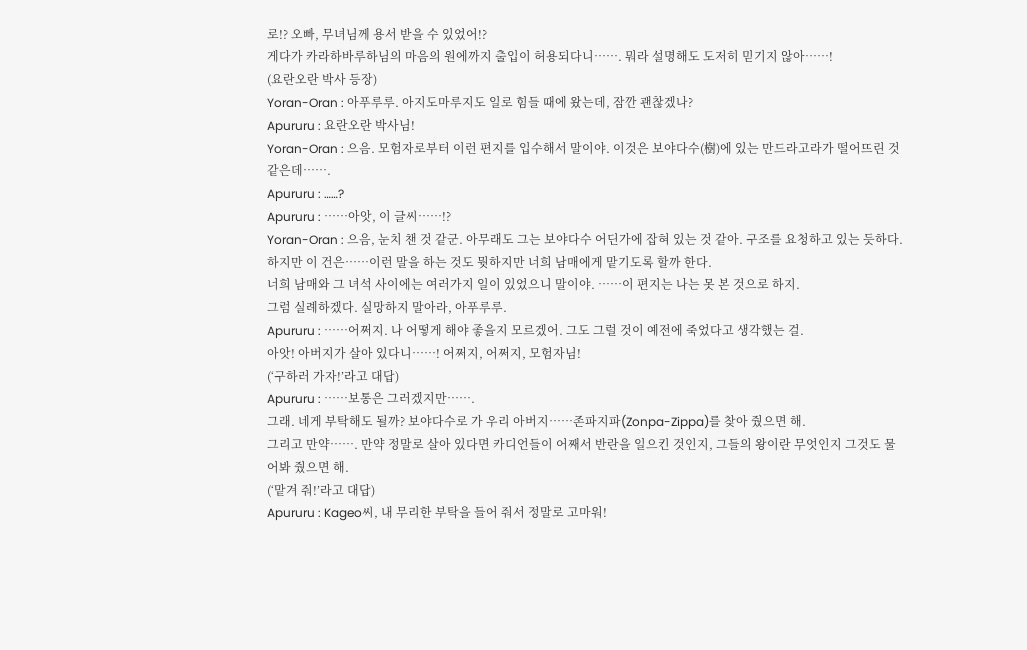로!? 오빠, 무녀님께 용서 받을 수 있었어!?
게다가 카라하바루하님의 마음의 원에까지 출입이 허용되다니……. 뭐라 설명해도 도저히 믿기지 않아……!
(요란오란 박사 등장)
Yoran-Oran : 아푸루루. 아지도마루지도 일로 힘들 때에 왔는데, 잠깐 괜찮겠나?
Apururu : 요란오란 박사님!
Yoran-Oran : 으음. 모험자로부터 이런 편지를 입수해서 말이야. 이것은 보야다수(樹)에 있는 만드라고라가 떨어뜨린 것 같은데…….
Apururu : ……?
Apururu : ……아앗, 이 글씨……!?
Yoran-Oran : 으음, 눈치 챈 것 같군. 아무래도 그는 보야다수 어딘가에 잡혀 있는 것 같아. 구조를 요청하고 있는 듯하다.
하지만 이 건은……이런 말을 하는 것도 뭣하지만 너희 남매에게 맡기도록 할까 한다.
너희 남매와 그 녀석 사이에는 여러가지 일이 있었으니 말이야. ……이 편지는 나는 못 본 것으로 하지.
그럼 실례하겠다. 실망하지 말아라, 아푸루루.
Apururu : ……어쩌지. 나 어떻게 해야 좋을지 모르겠어. 그도 그럴 것이 예전에 죽었다고 생각했는 걸.
아앗! 아버지가 살아 있다니……! 어쩌지, 어쩌지, 모험자님!
(‘구하러 가자!’라고 대답)
Apururu : ……보통은 그러겠지만…….
그래. 네게 부탁해도 될까? 보야다수로 가 우리 아버지……존파지파(Zonpa-Zippa)를 찾아 줬으면 해.
그리고 만약……. 만약 정말로 살아 있다면 카디언들이 어째서 반란을 일으킨 것인지, 그들의 왕이란 무엇인지 그것도 물어봐 줬으면 해.
(‘맡겨 줘!’라고 대답)
Apururu : Kageo씨, 내 무리한 부탁을 들어 줘서 정말로 고마워!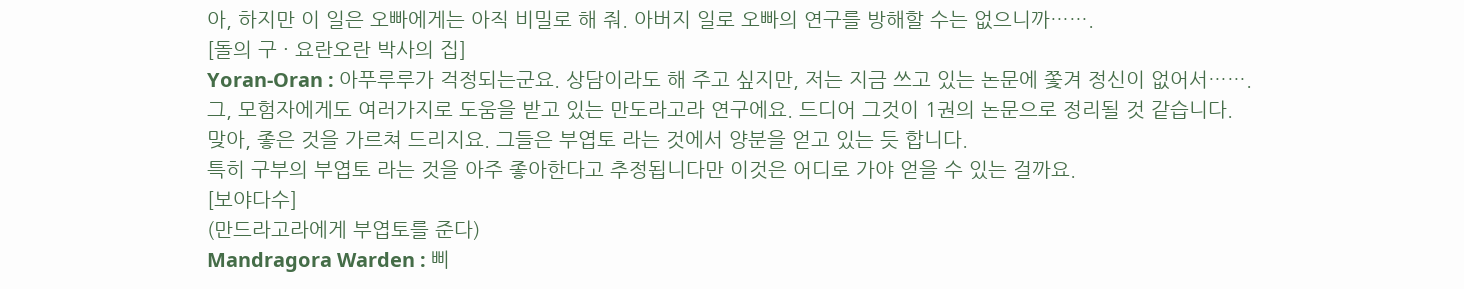아, 하지만 이 일은 오빠에게는 아직 비밀로 해 줘. 아버지 일로 오빠의 연구를 방해할 수는 없으니까…….
[돌의 구 · 요란오란 박사의 집]
Yoran-Oran : 아푸루루가 걱정되는군요. 상담이라도 해 주고 싶지만, 저는 지금 쓰고 있는 논문에 쫓겨 정신이 없어서…….
그, 모험자에게도 여러가지로 도움을 받고 있는 만도라고라 연구에요. 드디어 그것이 1권의 논문으로 정리될 것 같습니다.
맞아, 좋은 것을 가르쳐 드리지요. 그들은 부엽토 라는 것에서 양분을 얻고 있는 듯 합니다.
특히 구부의 부엽토 라는 것을 아주 좋아한다고 추정됩니다만 이것은 어디로 가야 얻을 수 있는 걸까요.
[보야다수]
(만드라고라에게 부엽토를 준다)
Mandragora Warden : 삐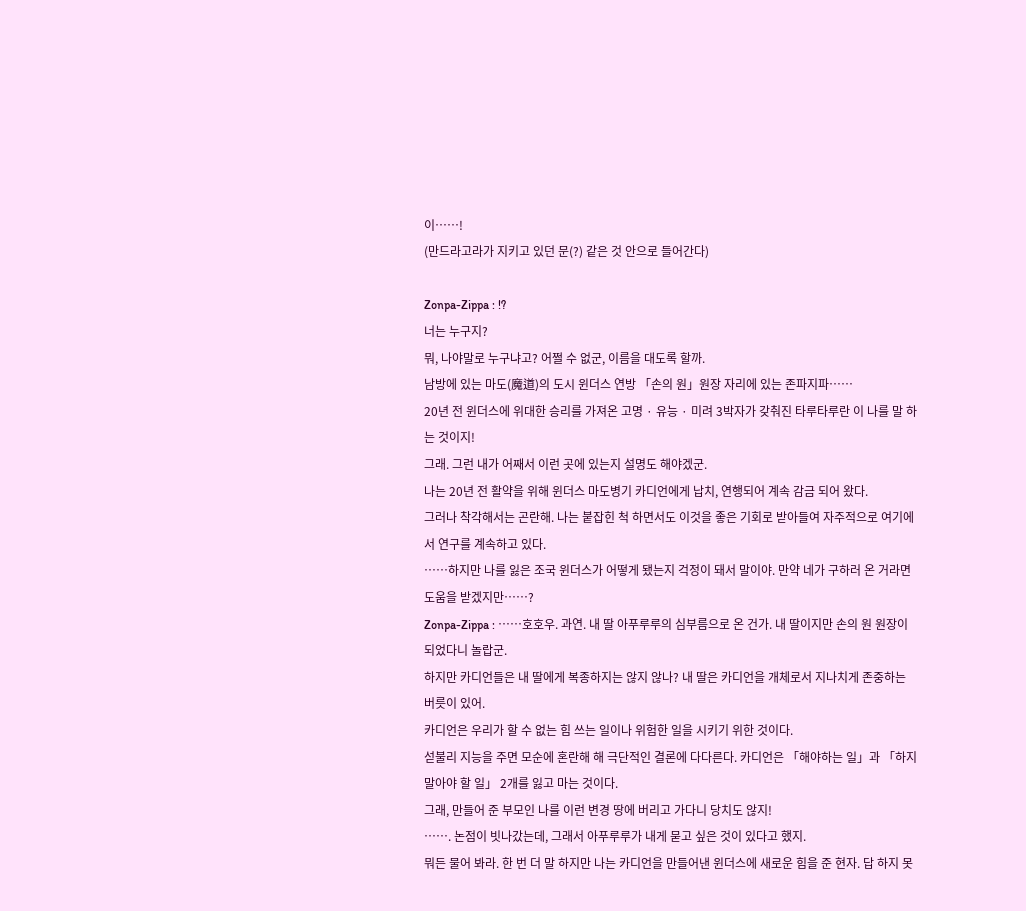이……!
(만드라고라가 지키고 있던 문(?) 같은 것 안으로 들어간다)

Zonpa-Zippa : !?
너는 누구지?
뭐, 나야말로 누구냐고? 어쩔 수 없군, 이름을 대도록 할까.
남방에 있는 마도(魔道)의 도시 윈더스 연방 「손의 원」원장 자리에 있는 존파지파……
20년 전 윈더스에 위대한 승리를 가져온 고명 · 유능 · 미려 3박자가 갖춰진 타루타루란 이 나를 말 하는 것이지!
그래. 그런 내가 어째서 이런 곳에 있는지 설명도 해야겠군.
나는 20년 전 활약을 위해 윈더스 마도병기 카디언에게 납치, 연행되어 계속 감금 되어 왔다.
그러나 착각해서는 곤란해. 나는 붙잡힌 척 하면서도 이것을 좋은 기회로 받아들여 자주적으로 여기에서 연구를 계속하고 있다.
……하지만 나를 잃은 조국 윈더스가 어떻게 됐는지 걱정이 돼서 말이야. 만약 네가 구하러 온 거라면 도움을 받겠지만……?
Zonpa-Zippa : ……호호우. 과연. 내 딸 아푸루루의 심부름으로 온 건가. 내 딸이지만 손의 원 원장이 되었다니 놀랍군.
하지만 카디언들은 내 딸에게 복종하지는 않지 않나? 내 딸은 카디언을 개체로서 지나치게 존중하는 버릇이 있어.
카디언은 우리가 할 수 없는 힘 쓰는 일이나 위험한 일을 시키기 위한 것이다.
섣불리 지능을 주면 모순에 혼란해 해 극단적인 결론에 다다른다. 카디언은 「해야하는 일」과 「하지 말아야 할 일」 2개를 잃고 마는 것이다.
그래, 만들어 준 부모인 나를 이런 변경 땅에 버리고 가다니 당치도 않지!
……. 논점이 빗나갔는데, 그래서 아푸루루가 내게 묻고 싶은 것이 있다고 했지.
뭐든 물어 봐라. 한 번 더 말 하지만 나는 카디언을 만들어낸 윈더스에 새로운 힘을 준 현자. 답 하지 못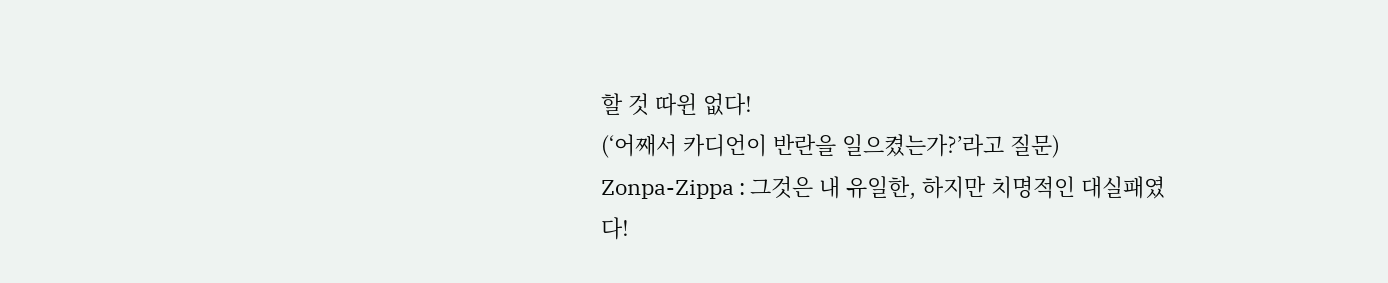할 것 따윈 없다!
(‘어째서 카디언이 반란을 일으켰는가?’라고 질문)
Zonpa-Zippa : 그것은 내 유일한, 하지만 치명적인 대실패였다!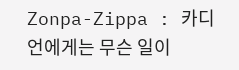Zonpa-Zippa : 카디언에게는 무슨 일이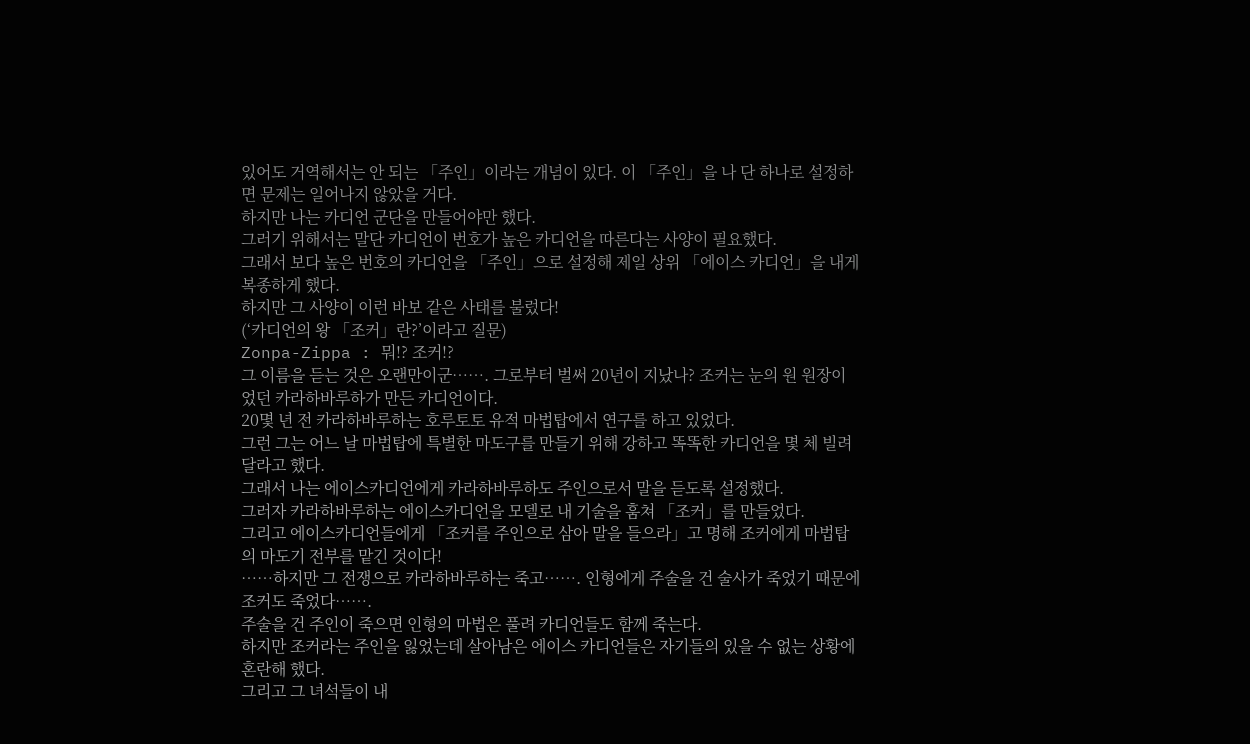있어도 거역해서는 안 되는 「주인」이라는 개념이 있다. 이 「주인」을 나 단 하나로 설정하면 문제는 일어나지 않았을 거다.
하지만 나는 카디언 군단을 만들어야만 했다.
그러기 위해서는 말단 카디언이 번호가 높은 카디언을 따른다는 사양이 필요했다.
그래서 보다 높은 번호의 카디언을 「주인」으로 설정해 제일 상위 「에이스 카디언」을 내게 복종하게 했다.
하지만 그 사양이 이런 바보 같은 사태를 불렀다!
(‘카디언의 왕 「조커」란?’이라고 질문)
Zonpa-Zippa : 뭐!? 조커!?
그 이름을 듣는 것은 오랜만이군……. 그로부터 벌써 20년이 지났나? 조커는 눈의 원 원장이었던 카라하바루하가 만든 카디언이다.
20몇 년 전 카라하바루하는 호루토토 유적 마법탑에서 연구를 하고 있었다.
그런 그는 어느 날 마법탑에 특별한 마도구를 만들기 위해 강하고 똑똑한 카디언을 몇 체 빌려 달라고 했다.
그래서 나는 에이스카디언에게 카라하바루하도 주인으로서 말을 듣도록 설정했다.
그러자 카라하바루하는 에이스카디언을 모델로 내 기술을 훔쳐 「조커」를 만들었다.
그리고 에이스카디언들에게 「조커를 주인으로 삼아 말을 들으라」고 명해 조커에게 마법탑의 마도기 전부를 맡긴 것이다!
……하지만 그 전쟁으로 카라하바루하는 죽고……. 인형에게 주술을 건 술사가 죽었기 때문에 조커도 죽었다…….
주술을 건 주인이 죽으면 인형의 마법은 풀려 카디언들도 함께 죽는다.
하지만 조커라는 주인을 잃었는데 살아남은 에이스 카디언들은 자기들의 있을 수 없는 상황에 혼란해 했다.
그리고 그 녀석들이 내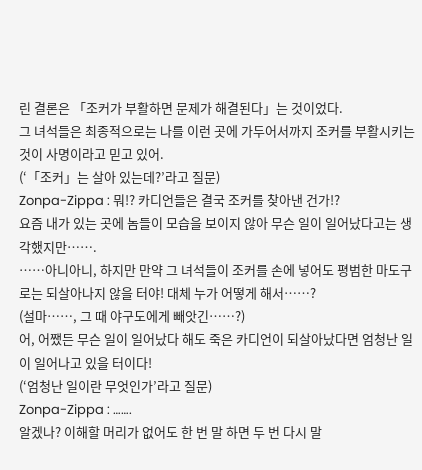린 결론은 「조커가 부활하면 문제가 해결된다」는 것이었다.
그 녀석들은 최종적으로는 나를 이런 곳에 가두어서까지 조커를 부활시키는 것이 사명이라고 믿고 있어.
(‘「조커」는 살아 있는데?’라고 질문)
Zonpa-Zippa : 뭐!? 카디언들은 결국 조커를 찾아낸 건가!?
요즘 내가 있는 곳에 놈들이 모습을 보이지 않아 무슨 일이 일어났다고는 생각했지만…….
……아니아니, 하지만 만약 그 녀석들이 조커를 손에 넣어도 평범한 마도구로는 되살아나지 않을 터야! 대체 누가 어떻게 해서……?
(설마……, 그 때 야구도에게 빼앗긴……?)
어, 어쨌든 무슨 일이 일어났다 해도 죽은 카디언이 되살아났다면 엄청난 일이 일어나고 있을 터이다!
(‘엄청난 일이란 무엇인가’라고 질문)
Zonpa-Zippa : …….
알겠나? 이해할 머리가 없어도 한 번 말 하면 두 번 다시 말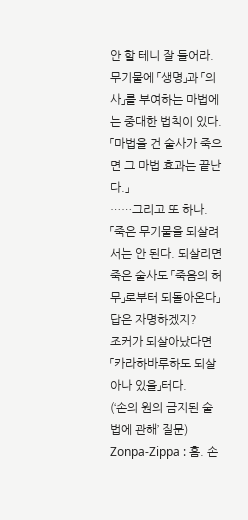안 할 테니 잘 들어라.
무기물에 「생명」과 「의사」를 부여하는 마법에는 중대한 법칙이 있다. 「마법을 건 술사가 죽으면 그 마법 효과는 끝난다.」
……그리고 또 하나.
「죽은 무기물을 되살려서는 안 된다. 되살리면 죽은 술사도 「죽음의 허무」로부터 되돌아온다」
답은 자명하겠지?
조커가 되살아났다면 「카라하바루하도 되살아나 있을」터다.
(‘손의 원의 금지된 술법에 관해’ 질문)
Zonpa-Zippa : 흠. 손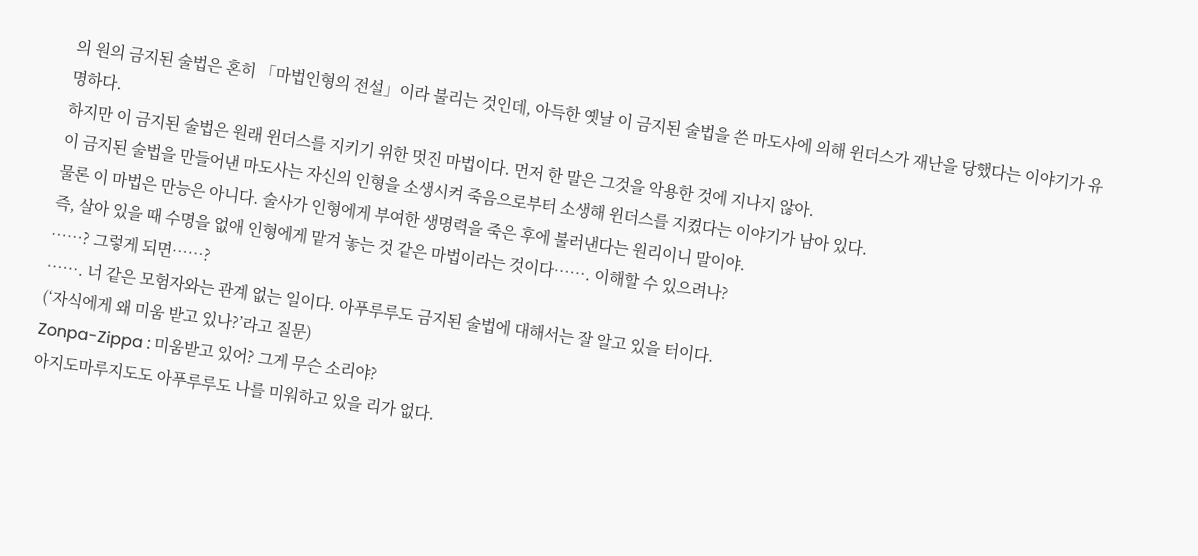의 원의 금지된 술법은 혼히 「마법인형의 전설」이라 불리는 것인데, 아득한 옛날 이 금지된 술법을 쓴 마도사에 의해 윈더스가 재난을 당했다는 이야기가 유명하다.
하지만 이 금지된 술법은 원래 윈더스를 지키기 위한 멋진 마법이다. 먼저 한 말은 그것을 악용한 것에 지나지 않아.
이 금지된 술법을 만들어낸 마도사는 자신의 인형을 소생시켜 죽음으로부터 소생해 윈더스를 지켰다는 이야기가 남아 있다.
물론 이 마법은 만능은 아니다. 술사가 인형에게 부여한 생명력을 죽은 후에 불러낸다는 원리이니 말이야.
즉, 살아 있을 때 수명을 없애 인형에게 맡겨 놓는 것 같은 마법이라는 것이다……. 이해할 수 있으려나?
……? 그렇게 되면……?
……. 너 같은 모험자와는 관계 없는 일이다. 아푸루루도 금지된 술법에 대해서는 잘 알고 있을 터이다.
(‘자식에게 왜 미움 받고 있나?’라고 질문)
Zonpa-Zippa : 미움받고 있어? 그게 무슨 소리야?
아지도마루지도도 아푸루루도 나를 미워하고 있을 리가 없다.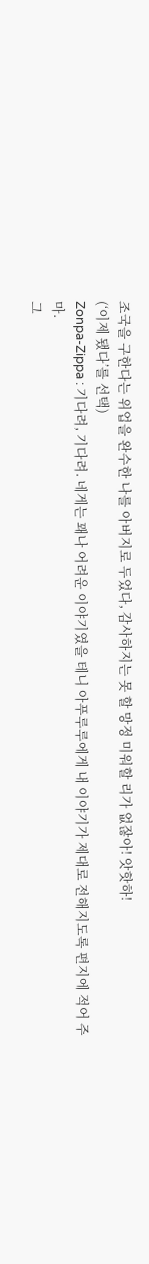조국을 구한다는 위업을 완수한 나를 아버지로 두었다, 감사하지는 못 할 망정 미워할 리가 없잖아! 앗핫하!
(‘이제 됐다’를 선택)
Zonpa-Zippa : 기다려, 기다려. 네게는 꽤나 어려운 이야기였을 테니 아푸루루에게 내 이야기가 제대로 전해지도록 편지에 적어 주마.
그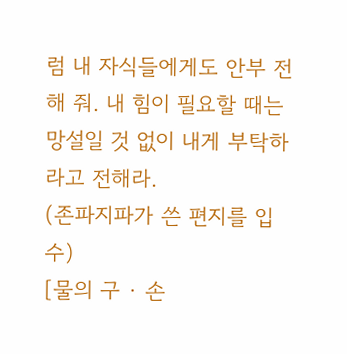럼 내 자식들에게도 안부 전해 줘. 내 힘이 필요할 때는 망설일 것 없이 내게 부탁하라고 전해라.
(존파지파가 쓴 편지를 입수)
[물의 구 · 손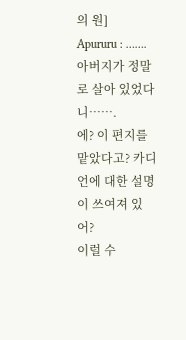의 원]
Apururu : ……. 아버지가 정말로 살아 있었다니…….
에? 이 편지를 맡았다고? 카디언에 대한 설명이 쓰여져 있어?
이럴 수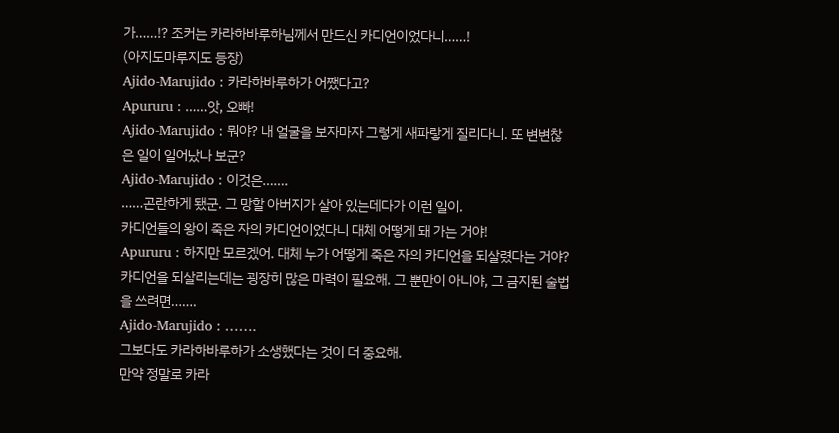가……!? 조커는 카라하바루하님께서 만드신 카디언이었다니……!
(아지도마루지도 등장)
Ajido-Marujido : 카라하바루하가 어쨌다고?
Apururu : ……앗, 오빠!
Ajido-Marujido : 뭐야? 내 얼굴을 보자마자 그렇게 새파랗게 질리다니. 또 변변찮은 일이 일어났나 보군?
Ajido-Marujido : 이것은…….
……곤란하게 됐군. 그 망할 아버지가 살아 있는데다가 이런 일이.
카디언들의 왕이 죽은 자의 카디언이었다니 대체 어떻게 돼 가는 거야!
Apururu : 하지만 모르겠어. 대체 누가 어떻게 죽은 자의 카디언을 되살렸다는 거야?
카디언을 되살리는데는 굉장히 많은 마력이 필요해. 그 뿐만이 아니야, 그 금지된 술법을 쓰려면…….
Ajido-Marujido : …….
그보다도 카라하바루하가 소생했다는 것이 더 중요해.
만약 정말로 카라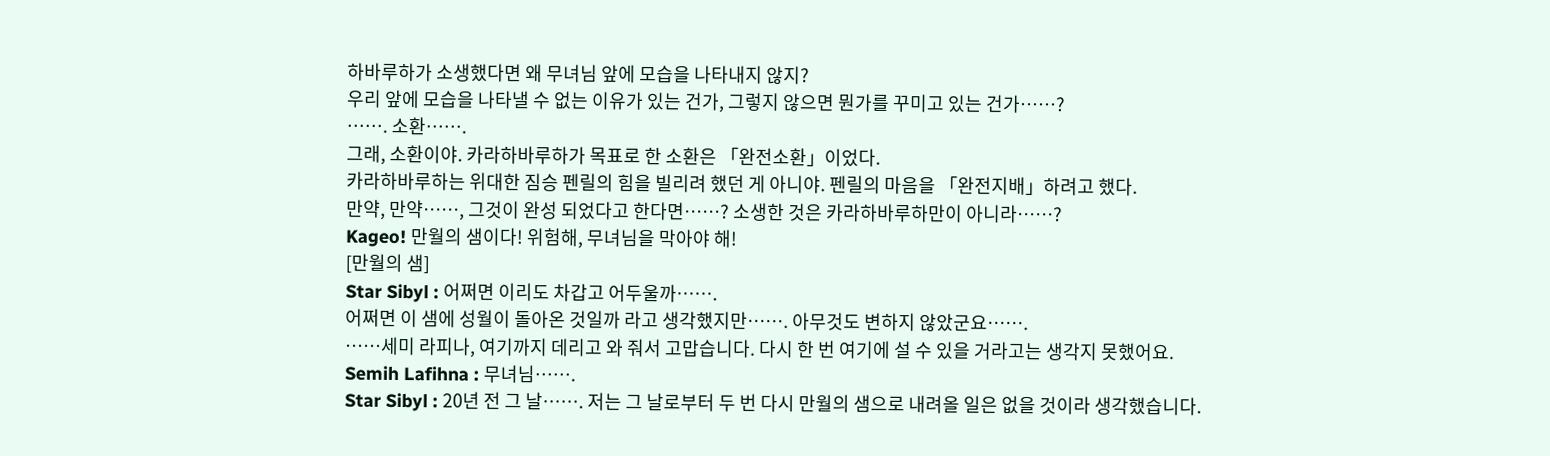하바루하가 소생했다면 왜 무녀님 앞에 모습을 나타내지 않지?
우리 앞에 모습을 나타낼 수 없는 이유가 있는 건가, 그렇지 않으면 뭔가를 꾸미고 있는 건가……?
……. 소환…….
그래, 소환이야. 카라하바루하가 목표로 한 소환은 「완전소환」이었다.
카라하바루하는 위대한 짐승 펜릴의 힘을 빌리려 했던 게 아니야. 펜릴의 마음을 「완전지배」하려고 했다.
만약, 만약……, 그것이 완성 되었다고 한다면……? 소생한 것은 카라하바루하만이 아니라……?
Kageo! 만월의 샘이다! 위험해, 무녀님을 막아야 해!
[만월의 샘]
Star Sibyl : 어쩌면 이리도 차갑고 어두울까…….
어쩌면 이 샘에 성월이 돌아온 것일까 라고 생각했지만……. 아무것도 변하지 않았군요…….
……세미 라피나, 여기까지 데리고 와 줘서 고맙습니다. 다시 한 번 여기에 설 수 있을 거라고는 생각지 못했어요.
Semih Lafihna : 무녀님…….
Star Sibyl : 20년 전 그 날……. 저는 그 날로부터 두 번 다시 만월의 샘으로 내려올 일은 없을 것이라 생각했습니다.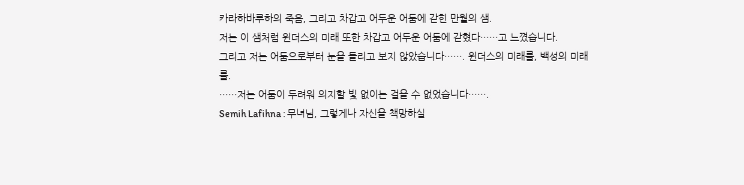카라하바루하의 죽음, 그리고 차갑고 어두운 어둠에 갇힌 만월의 샘.
저는 이 샘처럼 윈더스의 미래 또한 차갑고 어두운 어둠에 갇혔다……고 느꼈습니다.
그리고 저는 어둠으로부터 눈을 돌리고 보지 않았습니다……. 윈더스의 미래를, 백성의 미래를.
……저는 어둠이 두려워 의지할 빛 없이는 걸을 수 없었습니다…….
Semih Lafihna : 무녀님, 그렇게나 자신을 책망하실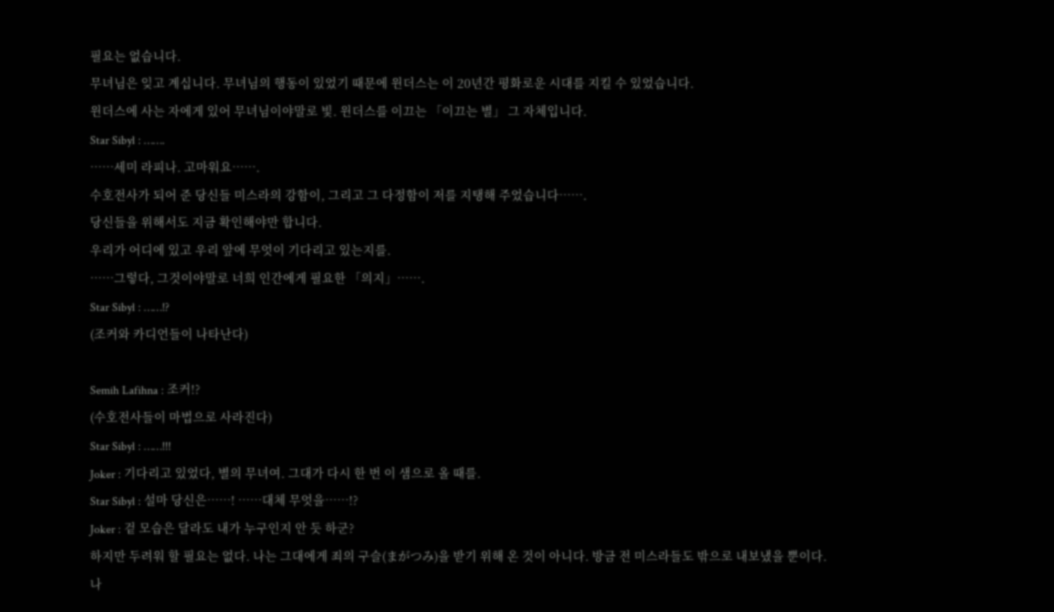필요는 없습니다.
무녀님은 잊고 계십니다. 무녀님의 행동이 있었기 때문에 윈더스는 이 20년간 평화로운 시대를 지킬 수 있었습니다.
윈더스에 사는 자에게 있어 무녀님이야말로 빛. 윈더스를 이끄는 「이끄는 별」 그 자체입니다.
Star Sibyl : …….
……세미 라피나. 고마워요…….
수호전사가 되어 준 당신들 미스라의 강함이, 그리고 그 다정함이 저를 지탱해 주었습니다…….
당신들을 위해서도 지금 확인해야만 합니다.
우리가 어디에 있고 우리 앞에 무엇이 기다리고 있는지를.
……그렇다, 그것이야말로 너희 인간에게 필요한 「의지」…….
Star Sibyl : ……!?
(조커와 카디언들이 나타난다)

Semih Lafihna : 조커!?
(수호전사들이 마법으로 사라진다)
Star Sibyl : ……!!!
Joker : 기다리고 있었다, 별의 무녀여. 그대가 다시 한 번 이 샘으로 올 때를.
Star Sibyl : 설마 당신은……! ……대체 무엇을……!?
Joker : 겉 모습은 달라도 내가 누구인지 안 듯 하군?
하지만 두려워 할 필요는 없다. 나는 그대에게 죄의 구슬(まがつみ)을 받기 위해 온 것이 아니다. 방금 전 미스라들도 밖으로 내보냈을 뿐이다.
나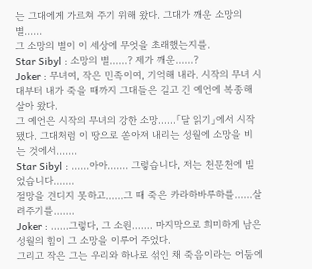는 그대에게 가르쳐 주기 위해 왔다. 그대가 깨운 소망의 별……
그 소망의 별이 이 세상에 무엇을 초래했는지를.
Star Sibyl : 소망의 별……? 제가 깨운……?
Joker : 무녀여, 작은 민족이여, 기억해 내라. 시작의 무녀 시대부터 내가 죽을 때까지 그대들은 길고 긴 예언에 복종해 살아 왔다.
그 예언은 시작의 무녀의 강한 소망……「달 읽기」에서 시작됐다. 그대처럼 이 땅으로 쏟아져 내리는 성월에 소망을 비는 것에서…….
Star Sibyl : ……아아……. 그렇습니다, 저는 천문천에 빌었습니다…….
절망을 견디지 못하고……그 때 죽은 카라하바루하를……살려주기를…….
Joker : ……그렇다, 그 소원……. 마지막으로 희미하게 남은 성월의 힘이 그 소망을 이루어 주었다.
그리고 작은 그는 우리와 하나로 섞인 채 죽음이라는 어둠에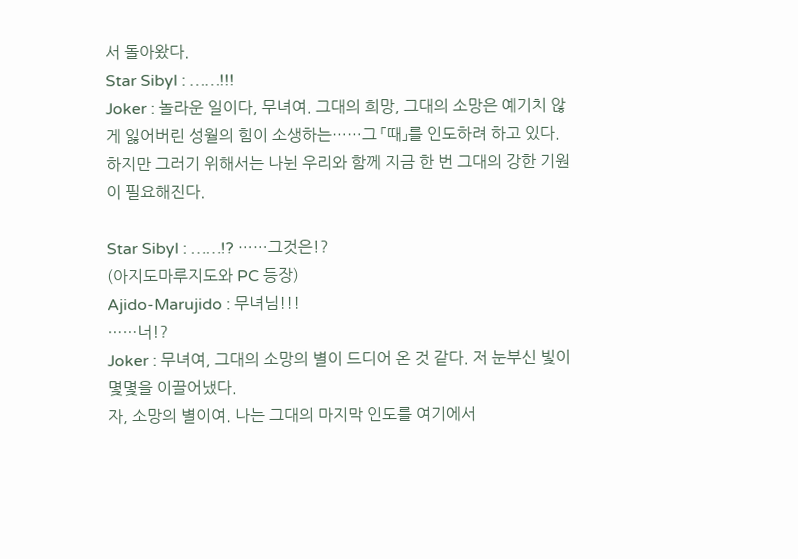서 돌아왔다.
Star Sibyl : ……!!!
Joker : 놀라운 일이다, 무녀여. 그대의 희망, 그대의 소망은 예기치 않게 잃어버린 성월의 힘이 소생하는……그 「때」를 인도하려 하고 있다.
하지만 그러기 위해서는 나뉜 우리와 함께 지금 한 번 그대의 강한 기원이 필요해진다.

Star Sibyl : ……!? ……그것은!?
(아지도마루지도와 PC 등장)
Ajido-Marujido : 무녀님!!!
……너!?
Joker : 무녀여, 그대의 소망의 별이 드디어 온 것 같다. 저 눈부신 빛이 몇몇을 이끌어냈다.
자, 소망의 별이여. 나는 그대의 마지막 인도를 여기에서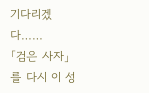기다리겠다……
「검은 사자」를 다시 이 성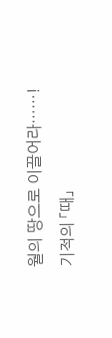월의 땅으로 이끌어라……! 기적의 「때」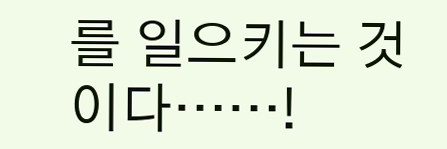를 일으키는 것이다……!